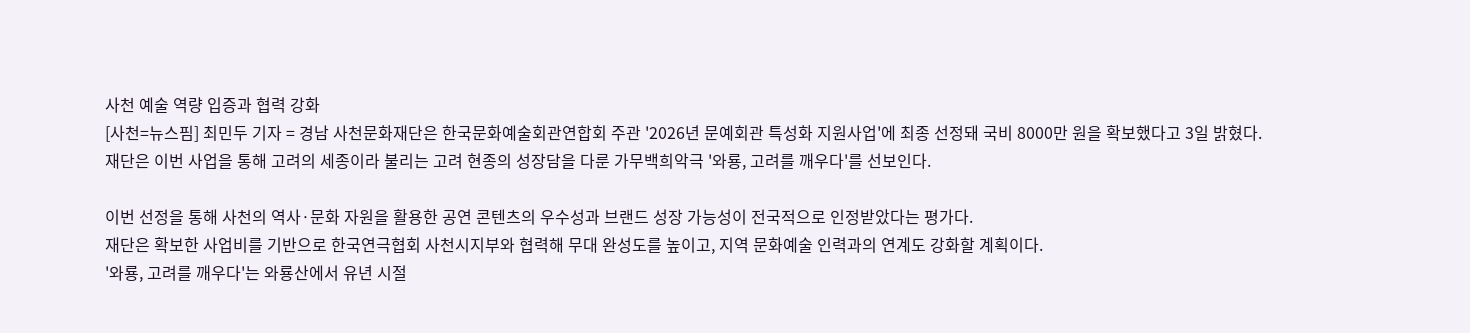사천 예술 역량 입증과 협력 강화
[사천=뉴스핌] 최민두 기자 = 경남 사천문화재단은 한국문화예술회관연합회 주관 '2026년 문예회관 특성화 지원사업'에 최종 선정돼 국비 8000만 원을 확보했다고 3일 밝혔다.
재단은 이번 사업을 통해 고려의 세종이라 불리는 고려 현종의 성장담을 다룬 가무백희악극 '와룡, 고려를 깨우다'를 선보인다.

이번 선정을 통해 사천의 역사·문화 자원을 활용한 공연 콘텐츠의 우수성과 브랜드 성장 가능성이 전국적으로 인정받았다는 평가다.
재단은 확보한 사업비를 기반으로 한국연극협회 사천시지부와 협력해 무대 완성도를 높이고, 지역 문화예술 인력과의 연계도 강화할 계획이다.
'와룡, 고려를 깨우다'는 와룡산에서 유년 시절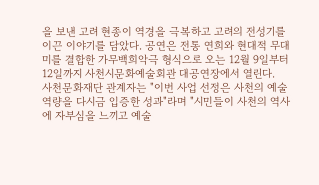을 보낸 고려 현종이 역경을 극복하고 고려의 전성기를 이끈 이야기를 담았다. 공연은 전통 연희와 현대적 무대미를 결합한 가무백희악극 형식으로 오는 12월 9일부터 12일까지 사천시문화예술회관 대공연장에서 열린다.
사천문화재단 관계자는 "이번 사업 선정은 사천의 예술 역량을 다시금 입증한 성과"라며 "시민들이 사천의 역사에 자부심을 느끼고 예술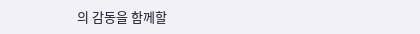의 감동을 함께할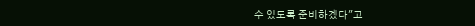수 있도록 준비하겠다"고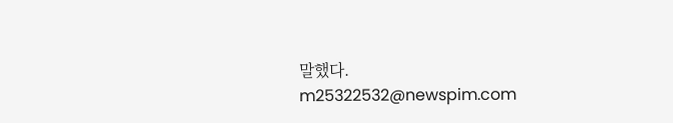말했다.
m25322532@newspim.com